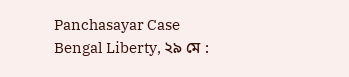Panchasayar Case
Bengal Liberty, ২৯ মে :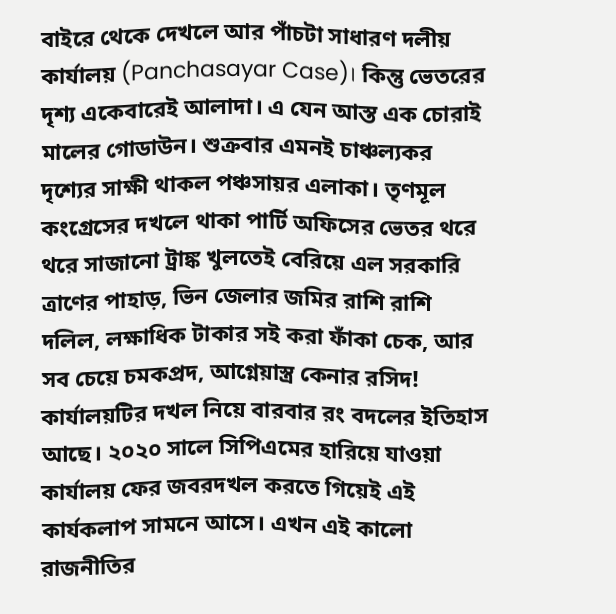বাইরে থেকে দেখলে আর পাঁচটা সাধারণ দলীয় কার্যালয় (Panchasayar Case)। কিন্তু ভেতরের দৃশ্য একেবারেই আলাদা। এ যেন আস্ত এক চোরাই মালের গোডাউন। শুক্রবার এমনই চাঞ্চল্যকর দৃশ্যের সাক্ষী থাকল পঞ্চসায়র এলাকা। তৃণমূল কংগ্রেসের দখলে থাকা পার্টি অফিসের ভেতর থরে থরে সাজানো ট্রাঙ্ক খুলতেই বেরিয়ে এল সরকারি ত্রাণের পাহাড়, ভিন জেলার জমির রাশি রাশি দলিল, লক্ষাধিক টাকার সই করা ফাঁকা চেক, আর সব চেয়ে চমকপ্রদ, আগ্নেয়াস্ত্র কেনার রসিদ! কার্যালয়টির দখল নিয়ে বারবার রং বদলের ইতিহাস আছে। ২০২০ সালে সিপিএমের হারিয়ে যাওয়া কার্যালয় ফের জবরদখল করতে গিয়েই এই কার্যকলাপ সামনে আসে। এখন এই কালো রাজনীতির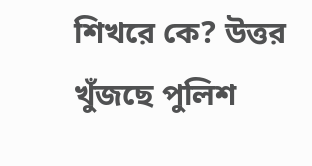শিখরে কে? উত্তর খুঁজছে পুলিশ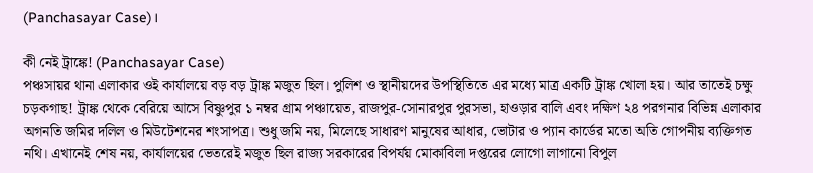(Panchasayar Case)।

কী নেই ট্রাঙ্কে! (Panchasayar Case)
পঞ্চসায়র থানা এলাকার ওই কার্যালয়ে বড় বড় ট্রাঙ্ক মজুত ছিল। পুলিশ ও স্থানীয়দের উপস্থিতিতে এর মধ্যে মাত্র একটি ট্রাঙ্ক খোলা হয়। আর তাতেই চক্ষু চড়কগাছ! ট্রাঙ্ক থেকে বেরিয়ে আসে বিষ্ণুপুর ১ নম্বর গ্রাম পঞ্চায়েত, রাজপুর-সোনারপুর পুরসভা, হাওড়ার বালি এবং দক্ষিণ ২৪ পরগনার বিভিন্ন এলাকার অগনতি জমির দলিল ও মিউটেশনের শংসাপত্র। শুধু জমি নয়, মিলেছে সাধারণ মানুষের আধার, ভোটার ও প্যান কার্ডের মতো অতি গোপনীয় ব্যক্তিগত নথি। এখানেই শেষ নয়, কার্যালয়ের ভেতরেই মজুত ছিল রাজ্য সরকারের বিপর্যয় মোকাবিলা দপ্তরের লোগো লাগানো বিপুল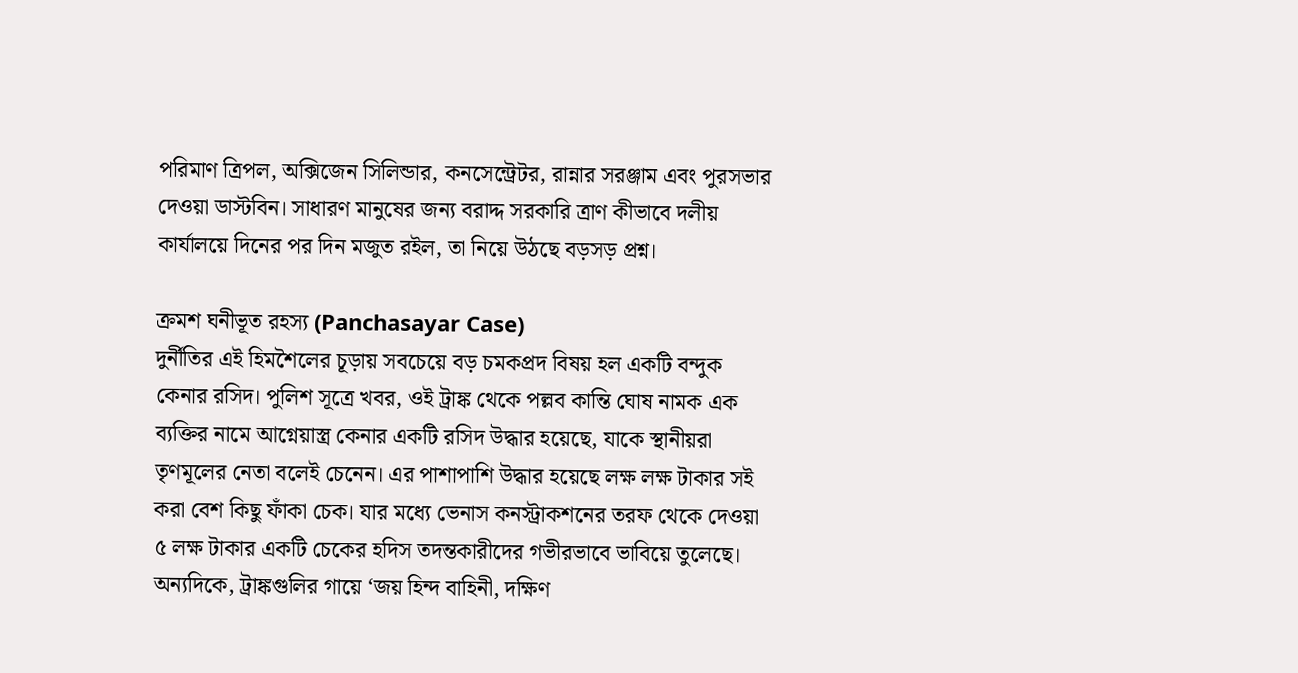পরিমাণ ত্রিপল, অক্সিজেন সিলিন্ডার, কনসেন্ট্রেটর, রান্নার সরঞ্জাম এবং পুরসভার দেওয়া ডাস্টবিন। সাধারণ মানুষের জন্য বরাদ্দ সরকারি ত্রাণ কীভাবে দলীয় কার্যালয়ে দিনের পর দিন মজুত রইল, তা নিয়ে উঠছে বড়সড় প্রশ্ন।

ক্রমশ ঘনীভূত রহস্য (Panchasayar Case)
দুর্নীতির এই হিমশৈলের চূড়ায় সবচেয়ে বড় চমকপ্রদ বিষয় হল একটি বন্দুক কেনার রসিদ। পুলিশ সূত্রে খবর, ওই ট্রাঙ্ক থেকে পল্লব কান্তি ঘোষ নামক এক ব্যক্তির নামে আগ্নেয়াস্ত্র কেনার একটি রসিদ উদ্ধার হয়েছে, যাকে স্থানীয়রা তৃণমূলের নেতা বলেই চেনেন। এর পাশাপাশি উদ্ধার হয়েছে লক্ষ লক্ষ টাকার সই করা বেশ কিছু ফাঁকা চেক। যার মধ্যে ভেনাস কনস্ট্রাকশনের তরফ থেকে দেওয়া ৫ লক্ষ টাকার একটি চেকের হদিস তদন্তকারীদের গভীরভাবে ভাবিয়ে তুলেছে। অন্যদিকে, ট্রাঙ্কগুলির গায়ে ‘জয় হিন্দ বাহিনী, দক্ষিণ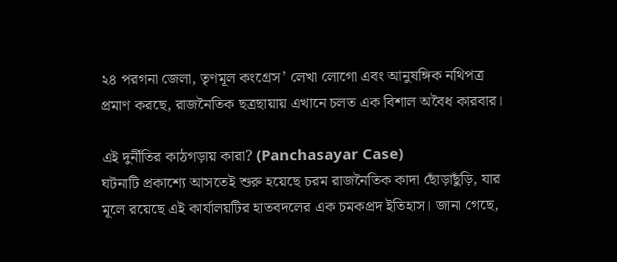২৪ পরগনা জেলা, তৃণমূল কংগ্রেস’ লেখা লোগো এবং আনুষঙ্গিক নথিপত্র প্রমাণ করছে, রাজনৈতিক ছত্রছায়ায় এখানে চলত এক বিশাল অবৈধ কারবার।

এই দুর্নীতির কাঠগড়ায় কারা? (Panchasayar Case)
ঘটনাটি প্রকাশ্যে আসতেই শুরু হয়েছে চরম রাজনৈতিক কাদা ছোঁড়াছুঁড়ি, যার মূলে রয়েছে এই কার্যালয়টির হাতবদলের এক চমকপ্রদ ইতিহাস। জানা গেছে,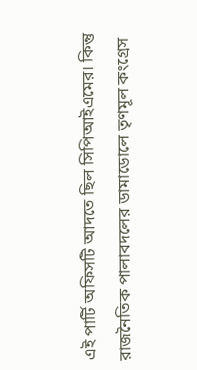এই পার্টি অফিসটি আদতে ছিল সিপিআইএমের। কিন্তু রাজনৈতিক পালাবদলের ডামাডোলে তৃণমূল কংগ্রেস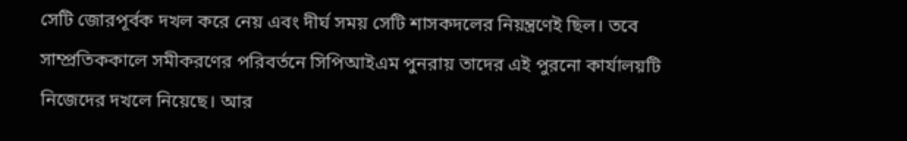সেটি জোরপূর্বক দখল করে নেয় এবং দীর্ঘ সময় সেটি শাসকদলের নিয়ন্ত্রণেই ছিল। তবে সাম্প্রতিককালে সমীকরণের পরিবর্তনে সিপিআইএম পুনরায় তাদের এই পুরনো কার্যালয়টি নিজেদের দখলে নিয়েছে। আর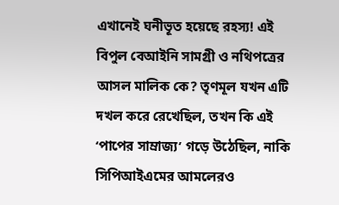এখানেই ঘনীভূত হয়েছে রহস্য! এই বিপুল বেআইনি সামগ্রী ও নথিপত্রের আসল মালিক কে? তৃণমূল যখন এটি দখল করে রেখেছিল, তখন কি এই ‘পাপের সাম্রাজ্য’ গড়ে উঠেছিল, নাকি সিপিআইএমের আমলেরও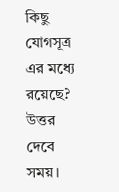কিছু যোগসূত্র এর মধ্যে রয়েছে? উত্তর দেবে সময়।